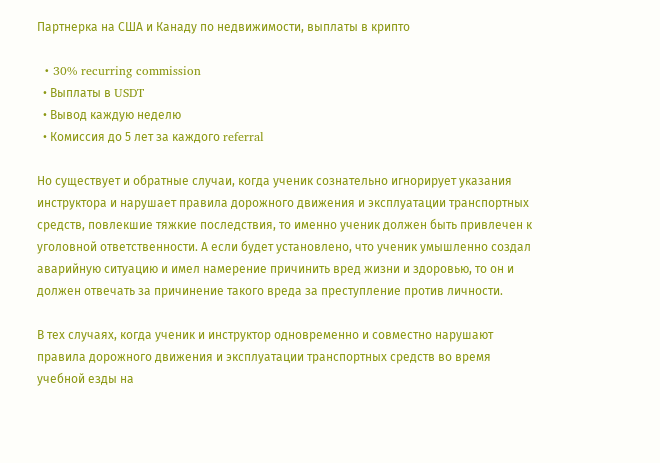Партнерка на США и Канаду по недвижимости, выплаты в крипто

  • 30% recurring commission
  • Выплаты в USDT
  • Вывод каждую неделю
  • Комиссия до 5 лет за каждого referral

Но существует и обратные случаи, когда ученик сознательно игнорирует указания инструктора и нарушает правила дорожного движения и эксплуатации транспортных средств, повлекшие тяжкие последствия, то именно ученик должен быть привлечен к уголовной ответственности. А если будет установлено, что ученик умышленно создал аварийную ситуацию и имел намерение причинить вред жизни и здоровью, то он и должен отвечать за причинение такого вреда за преступление против личности.

В тех случаях, когда ученик и инструктор одновременно и совместно нарушают правила дорожного движения и эксплуатации транспортных средств во время учебной езды на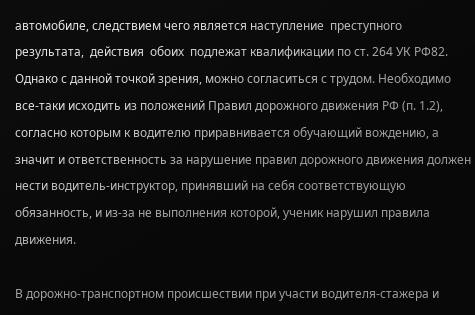автомобиле, следствием чего является наступление  преступного  результата,  действия  обоих  подлежат квалификации по ст. 264 УК РФ82. Однако с данной точкой зрения, можно согласиться с трудом. Необходимо все-таки исходить из положений Правил дорожного движения РФ (п. 1.2), согласно которым к водителю приравнивается обучающий вождению, а значит и ответственность за нарушение правил дорожного движения должен нести водитель-инструктор, принявший на себя соответствующую обязанность, и из-за не выполнения которой, ученик нарушил правила движения.

В дорожно-транспортном происшествии при участи водителя-стажера и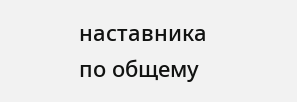наставника по общему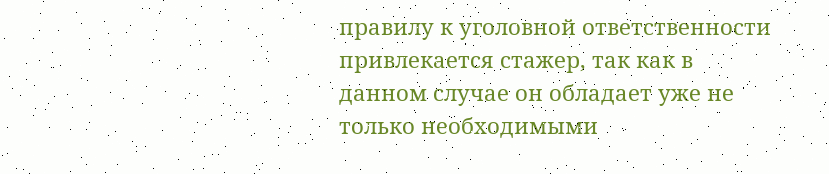правилу к уголовной ответственности привлекается стажер, так как в данном случае он обладает уже не только необходимыми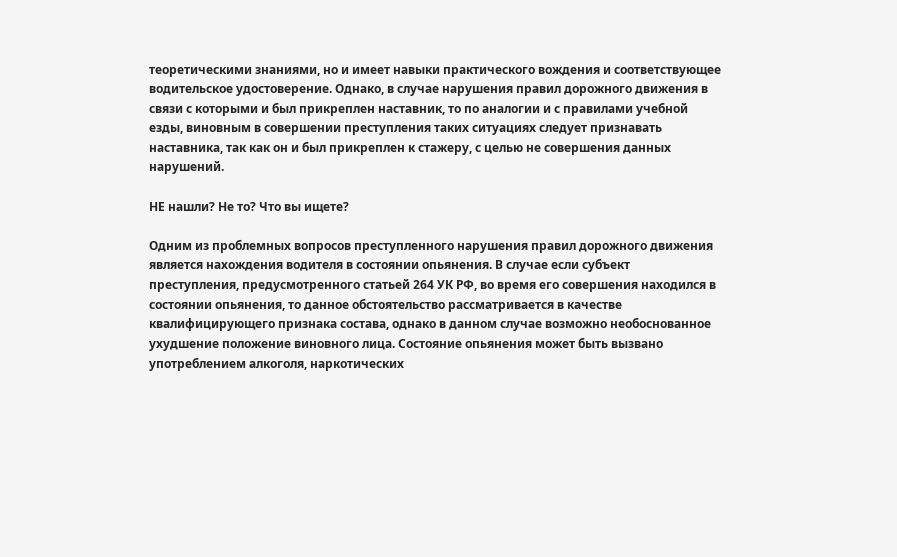теоретическими знаниями, но и имеет навыки практического вождения и соответствующее водительское удостоверение. Однако, в случае нарушения правил дорожного движения в связи с которыми и был прикреплен наставник, то по аналогии и с правилами учебной езды, виновным в совершении преступления таких ситуациях следует признавать наставника, так как он и был прикреплен к стажеру, с целью не совершения данных нарушений.

НЕ нашли? Не то? Что вы ищете?

Одним из проблемных вопросов преступленного нарушения правил дорожного движения является нахождения водителя в состоянии опьянения. В случае если субъект преступления, предусмотренного статьей 264 УК РФ, во время его совершения находился в состоянии опьянения, то данное обстоятельство рассматривается в качестве квалифицирующего признака состава, однако в данном случае возможно необоснованное ухудшение положение виновного лица. Состояние опьянения может быть вызвано употреблением алкоголя, наркотических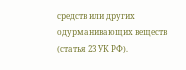средств или других одурманивающих веществ (статья 23 УК РФ).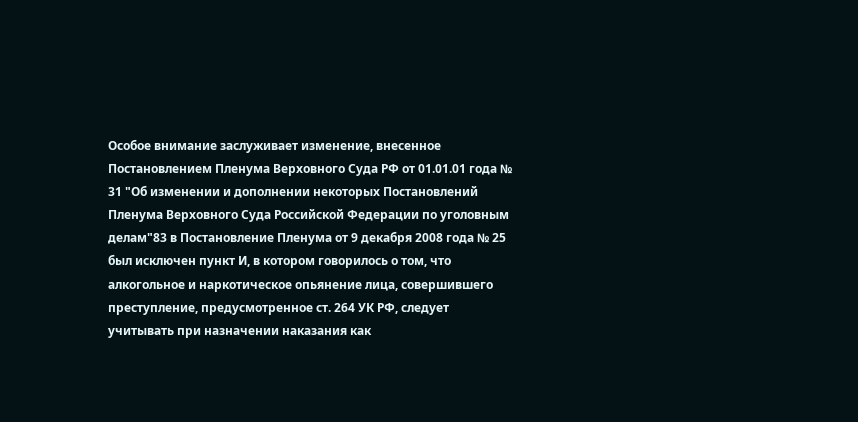Особое внимание заслуживает изменение, внесенное Постановлением Пленума Верховного Суда РФ от 01.01.01 года № 31 "Об изменении и дополнении некоторых Постановлений Пленума Верховного Суда Российской Федерации по уголовным делам"83 в Постановление Пленума от 9 декабря 2008 года № 25 был исключен пункт И, в котором говорилось о том, что алкогольное и наркотическое опьянение лица, совершившего преступление, предусмотренное ст. 264 УК РФ, следует учитывать при назначении наказания как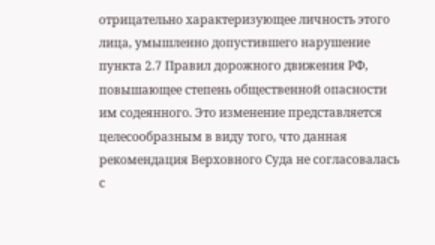отрицательно характеризующее личность этого лица, умышленно допустившего нарушение пункта 2.7 Правил дорожного движения РФ, повышающее степень общественной опасности им содеянного. Это изменение представляется целесообразным в виду того, что данная рекомендация Верховного Суда не согласовалась с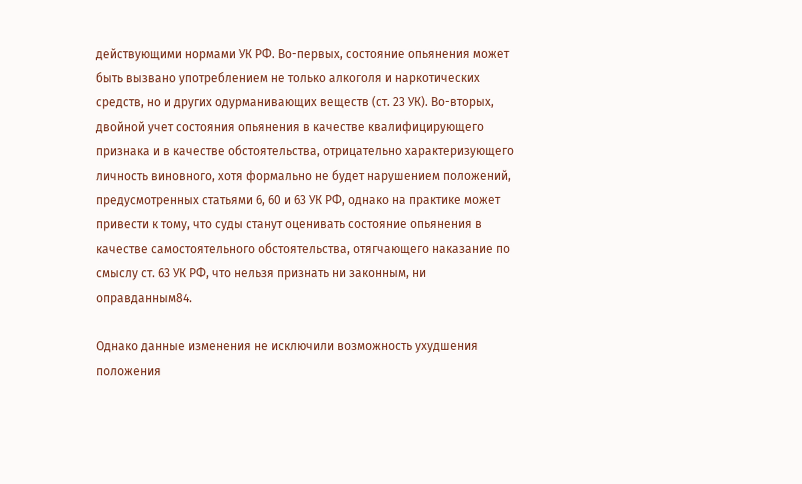действующими нормами УК РФ. Во-первых, состояние опьянения может быть вызвано употреблением не только алкоголя и наркотических средств, но и других одурманивающих веществ (ст. 23 УК). Во-вторых, двойной учет состояния опьянения в качестве квалифицирующего признака и в качестве обстоятельства, отрицательно характеризующего личность виновного, хотя формально не будет нарушением положений, предусмотренных статьями 6, 60 и 63 УК РФ, однако на практике может привести к тому, что суды станут оценивать состояние опьянения в качестве самостоятельного обстоятельства, отягчающего наказание по смыслу ст. 63 УК РФ, что нельзя признать ни законным, ни оправданным84.

Однако данные изменения не исключили возможность ухудшения положения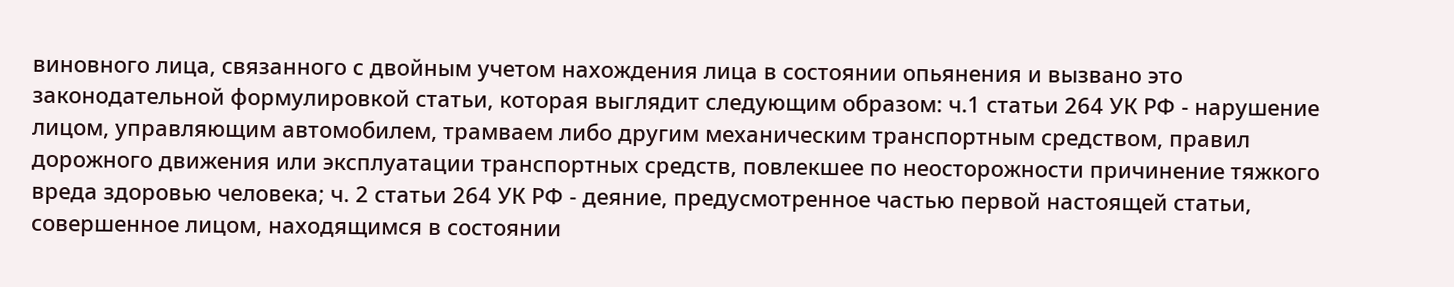виновного лица, связанного с двойным учетом нахождения лица в состоянии опьянения и вызвано это законодательной формулировкой статьи, которая выглядит следующим образом: ч.1 статьи 264 УК РФ - нарушение лицом, управляющим автомобилем, трамваем либо другим механическим транспортным средством, правил дорожного движения или эксплуатации транспортных средств, повлекшее по неосторожности причинение тяжкого вреда здоровью человека; ч. 2 статьи 264 УК РФ - деяние, предусмотренное частью первой настоящей статьи, совершенное лицом, находящимся в состоянии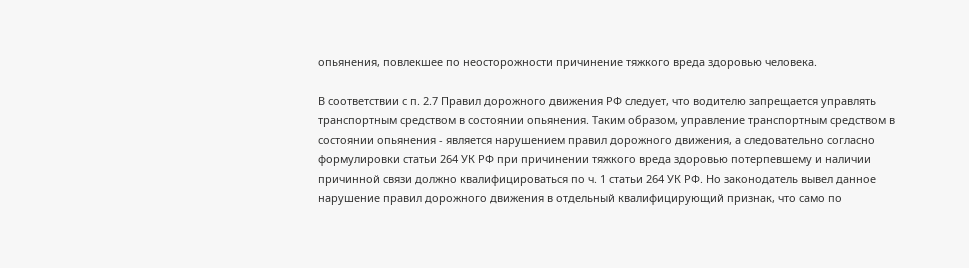опьянения, повлекшее по неосторожности причинение тяжкого вреда здоровью человека.

В соответствии с п. 2.7 Правил дорожного движения РФ следует, что водителю запрещается управлять транспортным средством в состоянии опьянения. Таким образом, управление транспортным средством в состоянии опьянения - является нарушением правил дорожного движения, а следовательно согласно формулировки статьи 264 УК РФ при причинении тяжкого вреда здоровью потерпевшему и наличии причинной связи должно квалифицироваться по ч. 1 статьи 264 УК РФ. Но законодатель вывел данное нарушение правил дорожного движения в отдельный квалифицирующий признак, что само по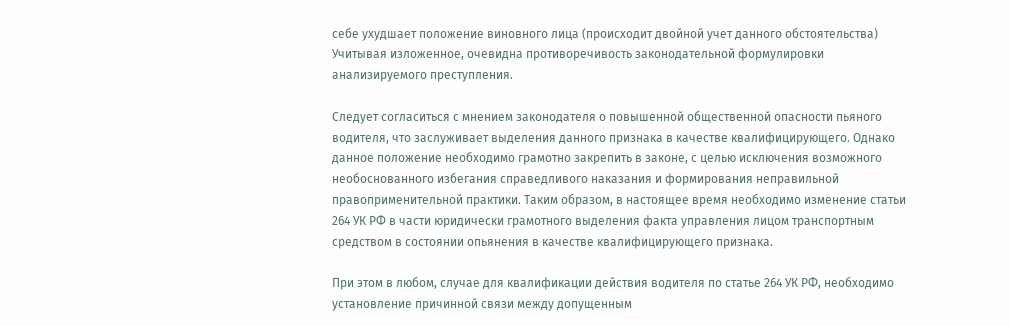себе ухудшает положение виновного лица (происходит двойной учет данного обстоятельства) Учитывая изложенное, очевидна противоречивость законодательной формулировки анализируемого преступления.

Следует согласиться с мнением законодателя о повышенной общественной опасности пьяного водителя, что заслуживает выделения данного признака в качестве квалифицирующего. Однако данное положение необходимо грамотно закрепить в законе, с целью исключения возможного необоснованного избегания справедливого наказания и формирования неправильной правоприменительной практики. Таким образом, в настоящее время необходимо изменение статьи 264 УК РФ в части юридически грамотного выделения факта управления лицом транспортным средством в состоянии опьянения в качестве квалифицирующего признака.

При этом в любом, случае для квалификации действия водителя по статье 264 УК РФ, необходимо установление причинной связи между допущенным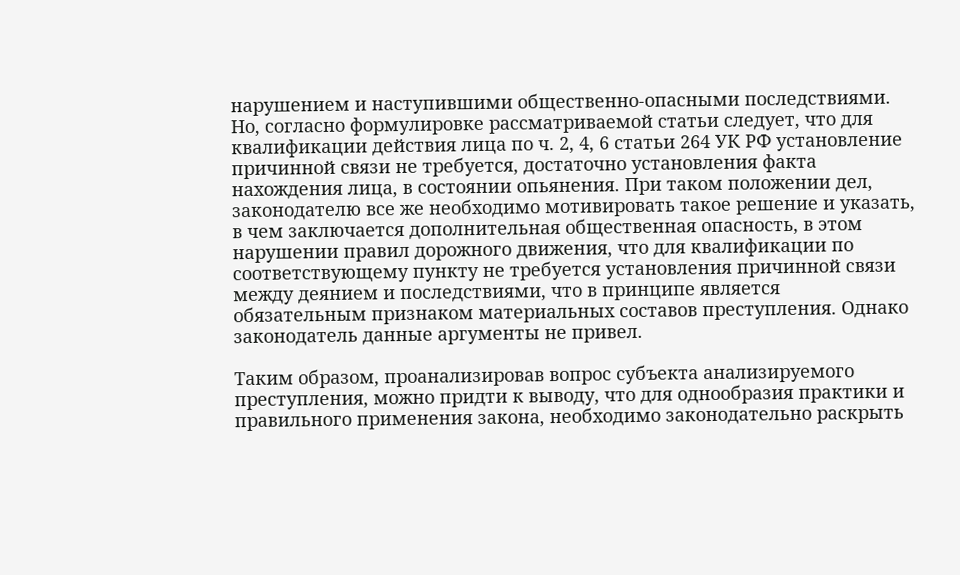нарушением и наступившими общественно-опасными последствиями. Но, согласно формулировке рассматриваемой статьи следует, что для квалификации действия лица по ч. 2, 4, 6 статьи 264 УК РФ установление причинной связи не требуется, достаточно установления факта нахождения лица, в состоянии опьянения. При таком положении дел, законодателю все же необходимо мотивировать такое решение и указать, в чем заключается дополнительная общественная опасность, в этом нарушении правил дорожного движения, что для квалификации по соответствующему пункту не требуется установления причинной связи между деянием и последствиями, что в принципе является обязательным признаком материальных составов преступления. Однако законодатель данные аргументы не привел.

Таким образом, проанализировав вопрос субъекта анализируемого преступления, можно придти к выводу, что для однообразия практики и правильного применения закона, необходимо законодательно раскрыть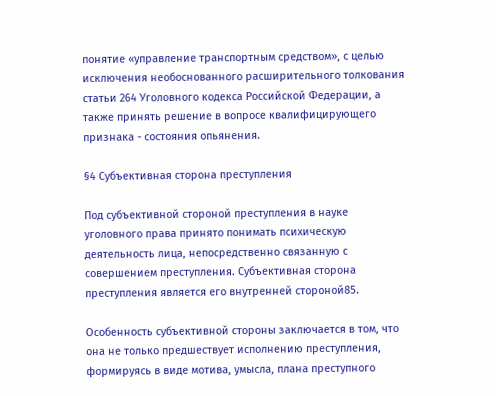понятие «управление транспортным средством», с целью исключения необоснованного расширительного толкования статьи 264 Уголовного кодекса Российской Федерации, а также принять решение в вопросе квалифицирующего признака - состояния опьянения.

§4 Субъективная сторона преступления

Под субъективной стороной преступления в науке уголовного права принято понимать психическую деятельность лица, непосредственно связанную с совершением преступления. Субъективная сторона преступления является его внутренней стороной85.

Особенность субъективной стороны заключается в том, что она не только предшествует исполнению преступления, формируясь в виде мотива, умысла, плана преступного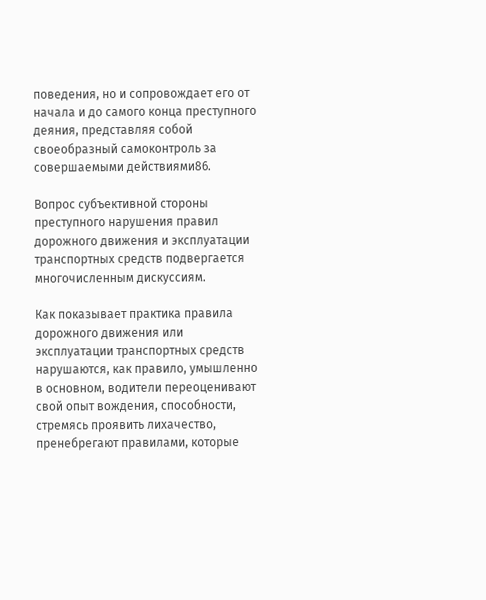поведения, но и сопровождает его от начала и до самого конца преступного деяния, представляя собой своеобразный самоконтроль за совершаемыми действиями86.

Вопрос субъективной стороны преступного нарушения правил дорожного движения и эксплуатации транспортных средств подвергается многочисленным дискуссиям.

Как показывает практика правила дорожного движения или эксплуатации транспортных средств нарушаются, как правило, умышленно в основном, водители переоценивают свой опыт вождения, способности, стремясь проявить лихачество, пренебрегают правилами, которые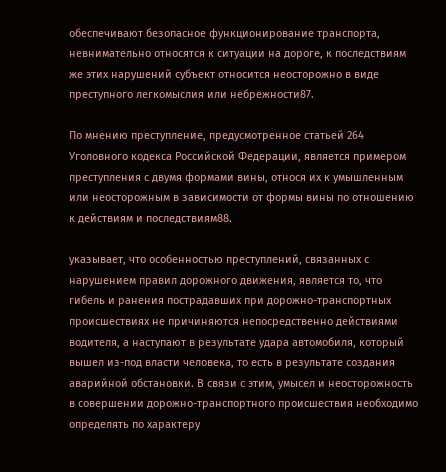обеспечивают безопасное функционирование транспорта, невнимательно относятся к ситуации на дороге, к последствиям же этих нарушений субъект относится неосторожно в виде преступного легкомыслия или небрежности87.

По мнению преступление, предусмотренное статьей 264 Уголовного кодекса Российской Федерации, является примером преступления с двумя формами вины, относя их к умышленным или неосторожным в зависимости от формы вины по отношению к действиям и последствиям88.

указывает, что особенностью преступлений, связанных с нарушением правил дорожного движения, является то, что гибель и ранения пострадавших при дорожно-транспортных происшествиях не причиняются непосредственно действиями водителя, а наступают в результате удара автомобиля, который вышел из-под власти человека, то есть в результате создания аварийной обстановки. В связи с этим, умысел и неосторожность в совершении дорожно-транспортного происшествия необходимо определять по характеру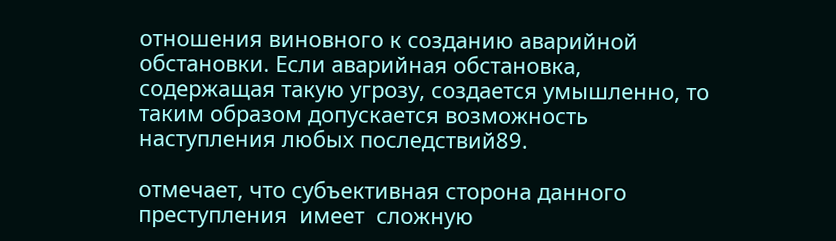отношения виновного к созданию аварийной обстановки. Если аварийная обстановка, содержащая такую угрозу, создается умышленно, то таким образом допускается возможность наступления любых последствий89.

отмечает, что субъективная сторона данного преступления  имеет  сложную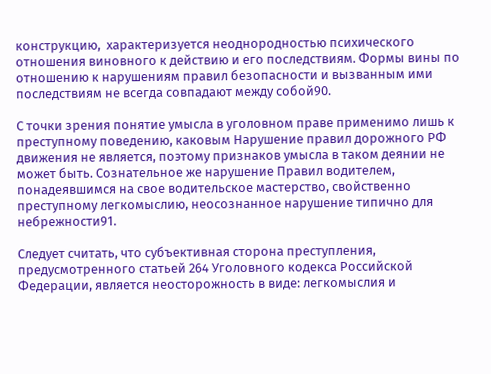конструкцию,  характеризуется неоднородностью психического отношения виновного к действию и его последствиям. Формы вины по отношению к нарушениям правил безопасности и вызванным ими последствиям не всегда совпадают между собой90.

С точки зрения понятие умысла в уголовном праве применимо лишь к преступному поведению, каковым Нарушение правил дорожного РФ движения не является, поэтому признаков умысла в таком деянии не может быть. Сознательное же нарушение Правил водителем, понадеявшимся на свое водительское мастерство, свойственно преступному легкомыслию, неосознанное нарушение типично для небрежности91.

Следует считать, что субъективная сторона преступления, предусмотренного статьей 264 Уголовного кодекса Российской Федерации, является неосторожность в виде: легкомыслия и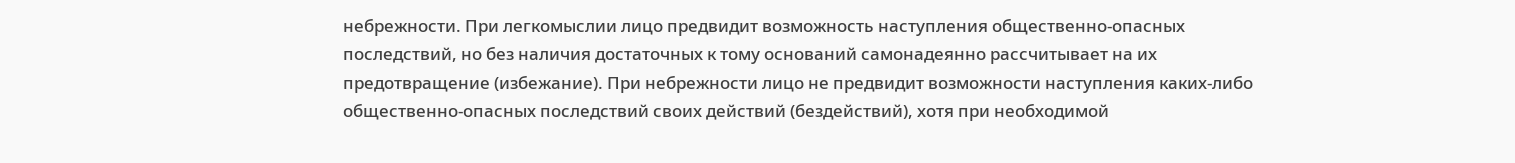небрежности. При легкомыслии лицо предвидит возможность наступления общественно-опасных последствий, но без наличия достаточных к тому оснований самонадеянно рассчитывает на их предотвращение (избежание). При небрежности лицо не предвидит возможности наступления каких-либо общественно-опасных последствий своих действий (бездействий), хотя при необходимой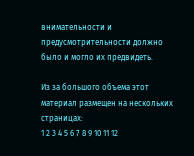внимательности и предусмотрительности должно было и могло их предвидеть.

Из за большого объема этот материал размещен на нескольких страницах:
1 2 3 4 5 6 7 8 9 10 11 12